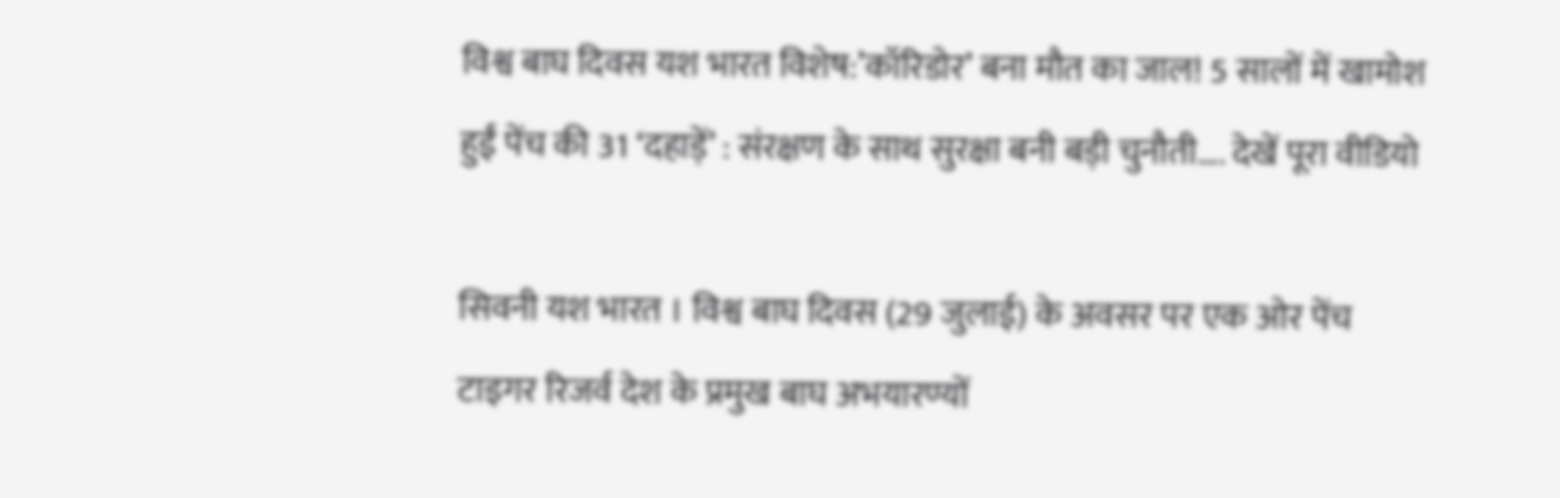विश्व बाघ दिवस यश भारत विशेष:’कॉरिडोर’ बना मौत का जाल! 5 सालों में खामोश हुईं पेंच की 31 ‘दहाड़ें’ : संरक्षण के साथ सुरक्षा बनी बड़ी चुनौती…. देखें पूरा वीडियो

सिवनी यश भारत । विश्व बाघ दिवस (29 जुलाई) के अवसर पर एक ओर पेंच टाइगर रिजर्व देश के प्रमुख बाघ अभयारण्यों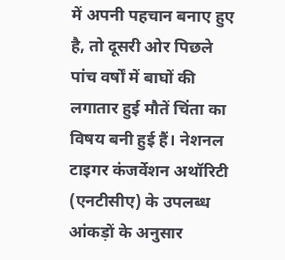में अपनी पहचान बनाए हुए है, तो दूसरी ओर पिछले पांच वर्षों में बाघों की लगातार हुई मौतें चिंता का विषय बनी हुई हैं। नेशनल टाइगर कंजर्वेशन अथॉरिटी (एनटीसीए) के उपलब्ध आंकड़ों के अनुसार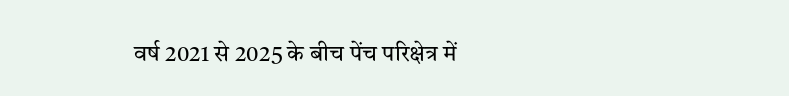वर्ष 2021 से 2025 के बीच पेंच परिक्षेत्र में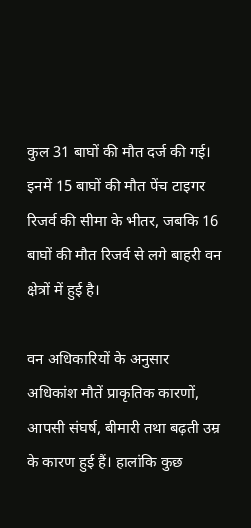कुल 31 बाघों की मौत दर्ज की गई। इनमें 15 बाघों की मौत पेंच टाइगर रिजर्व की सीमा के भीतर, जबकि 16 बाघों की मौत रिजर्व से लगे बाहरी वन क्षेत्रों में हुई है।

वन अधिकारियों के अनुसार अधिकांश मौतें प्राकृतिक कारणों, आपसी संघर्ष, बीमारी तथा बढ़ती उम्र के कारण हुई हैं। हालांकि कुछ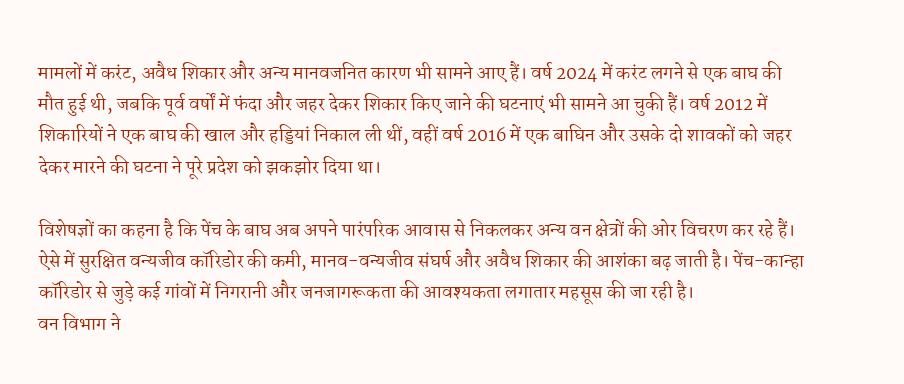मामलों में करंट, अवैध शिकार और अन्य मानवजनित कारण भी सामने आए हैं। वर्ष 2024 में करंट लगने से एक बाघ की मौत हुई थी, जबकि पूर्व वर्षों में फंदा और जहर देकर शिकार किए जाने की घटनाएं भी सामने आ चुकी हैं। वर्ष 2012 में शिकारियों ने एक बाघ की खाल और हड्डियां निकाल ली थीं, वहीं वर्ष 2016 में एक बाघिन और उसके दो शावकों को जहर देकर मारने की घटना ने पूरे प्रदेश को झकझोर दिया था।

विशेषज्ञों का कहना है कि पेंच के बाघ अब अपने पारंपरिक आवास से निकलकर अन्य वन क्षेत्रों की ओर विचरण कर रहे हैं। ऐसे में सुरक्षित वन्यजीव कॉरिडोर की कमी, मानव-वन्यजीव संघर्ष और अवैध शिकार की आशंका बढ़ जाती है। पेंच-कान्हा कॉरिडोर से जुड़े कई गांवों में निगरानी और जनजागरूकता की आवश्यकता लगातार महसूस की जा रही है।
वन विभाग ने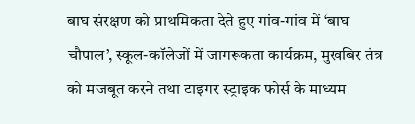बाघ संरक्षण को प्राथमिकता देते हुए गांव-गांव में ‘बाघ चौपाल’, स्कूल-कॉलेजों में जागरूकता कार्यक्रम, मुखबिर तंत्र को मजबूत करने तथा टाइगर स्ट्राइक फोर्स के माध्यम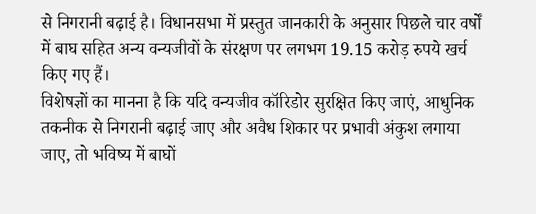से निगरानी बढ़ाई है। विधानसभा में प्रस्तुत जानकारी के अनुसार पिछले चार वर्षों में बाघ सहित अन्य वन्यजीवों के संरक्षण पर लगभग 19.15 करोड़ रुपये खर्च किए गए हैं।
विशेषज्ञों का मानना है कि यदि वन्यजीव कॉरिडोर सुरक्षित किए जाएं, आधुनिक तकनीक से निगरानी बढ़ाई जाए और अवैध शिकार पर प्रभावी अंकुश लगाया जाए, तो भविष्य में बाघों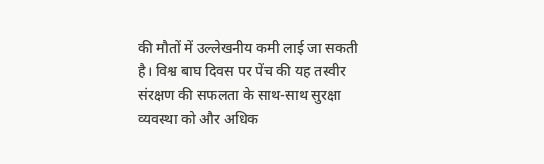की मौतों में उल्लेखनीय कमी लाई जा सकती है। विश्व बाघ दिवस पर पेंच की यह तस्वीर संरक्षण की सफलता के साथ-साथ सुरक्षा व्यवस्था को और अधिक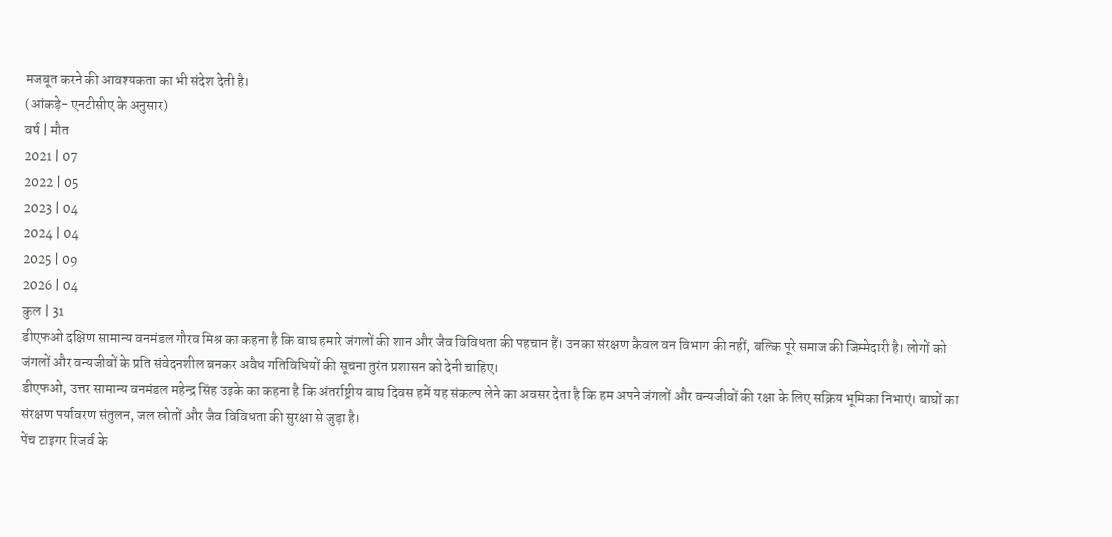मजबूत करने की आवश्यकता का भी संदेश देती है।
(आंकड़े- एनटीसीए के अनुसार)
वर्ष | मौत
2021 | 07
2022 | 05
2023 | 04
2024 | 04
2025 | 09
2026 | 04
कुल | 31
डीएफओ दक्षिण सामान्य वनमंडल गौरव मिश्र का कहना है कि बाघ हमारे जंगलों की शान और जैव विविधता की पहचान हैं। उनका संरक्षण कैवल वन विभाग की नहीं, बल्कि पूरे समाज की जिम्मेदारी है। लोगों को जंगलों और वन्यजीवों के प्रति संवेदनशील बनकर अवैध गतिविधियों की सूचना तुरंत प्रशासन को देनी चाहिए।
डीएफओ, उत्तर सामान्य वनमंडल महेन्द्र सिंह उइके का कहना है कि अंतर्राष्ट्रीय बाघ दिवस हमें यह संकल्प लेने का अवसर देता है कि हम अपने जंगलों और वन्यजीवों की रक्षा के लिए सक्रिय भूमिका निभाएं। बाघों का संरक्षण पर्यावरण संतुलन, जल स्रोतों और जैव विविधता की सुरक्षा से जुड़ा है।
पेंच टाइगर रिजर्व के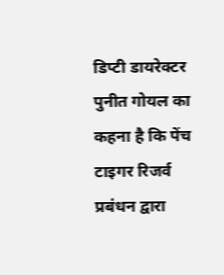डिप्टी डायरेक्टर पुनीत गोयल का कहना है कि पेंच टाइगर रिजर्व प्रबंधन द्वारा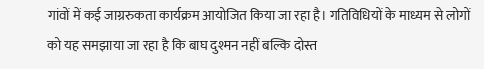गांवों में कई जाग्ररुकता कार्यक्रम आयोजित किया जा रहा है। गतिविधियों के माध्यम से लोगों को यह समझाया जा रहा है कि बाघ दुश्मन नहीं बल्कि दोस्त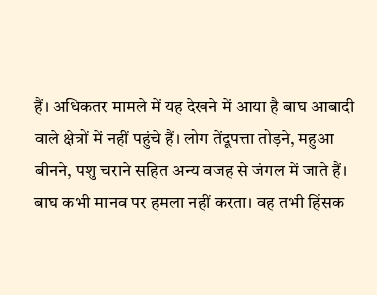हैं। अधिकतर मामले में यह देखने में आया है बाघ आबादी वाले क्षेत्रों में नहीं पहुंचे हैं। लोग तेंदूपत्ता तोड़ने, महुआ बीनने, पशु चराने सहित अन्य वजह से जंगल में जाते हैं। बाघ कभी मानव पर हमला नहीं करता। वह तभी हिंसक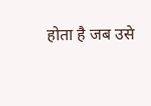होता है जब उसे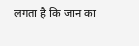लगता है कि जान का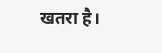खतरा है।